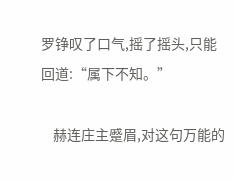罗铮叹了口气,摇了摇头,只能回道:“属下不知。”

    赫连庄主蹙眉,对这句万能的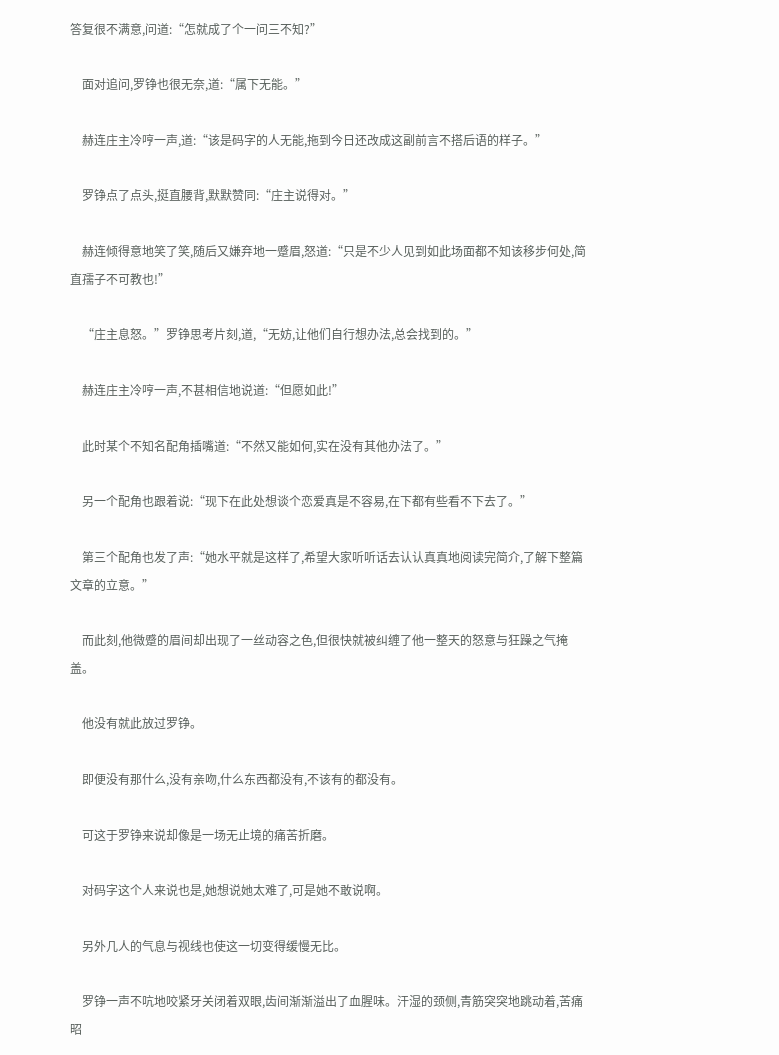答复很不满意,问道:“怎就成了个一问三不知?”

    面对追问,罗铮也很无奈,道:“属下无能。”

    赫连庄主冷哼一声,道:“该是码字的人无能,拖到今日还改成这副前言不搭后语的样子。”

    罗铮点了点头,挺直腰背,默默赞同:“庄主说得对。”

    赫连倾得意地笑了笑,随后又嫌弃地一蹙眉,怒道:“只是不少人见到如此场面都不知该移步何处,简直孺子不可教也!”

    “庄主息怒。”罗铮思考片刻,道,“无妨,让他们自行想办法,总会找到的。”

    赫连庄主冷哼一声,不甚相信地说道:“但愿如此!”

    此时某个不知名配角插嘴道:“不然又能如何,实在没有其他办法了。”

    另一个配角也跟着说:“现下在此处想谈个恋爱真是不容易,在下都有些看不下去了。”

    第三个配角也发了声:“她水平就是这样了,希望大家听听话去认认真真地阅读完简介,了解下整篇文章的立意。”

    而此刻,他微蹙的眉间却出现了一丝动容之色,但很快就被纠缠了他一整天的怒意与狂躁之气掩盖。

    他没有就此放过罗铮。

    即便没有那什么,没有亲吻,什么东西都没有,不该有的都没有。

    可这于罗铮来说却像是一场无止境的痛苦折磨。

    对码字这个人来说也是,她想说她太难了,可是她不敢说啊。

    另外几人的气息与视线也使这一切变得缓慢无比。

    罗铮一声不吭地咬紧牙关闭着双眼,齿间渐渐溢出了血腥味。汗湿的颈侧,青筋突突地跳动着,苦痛昭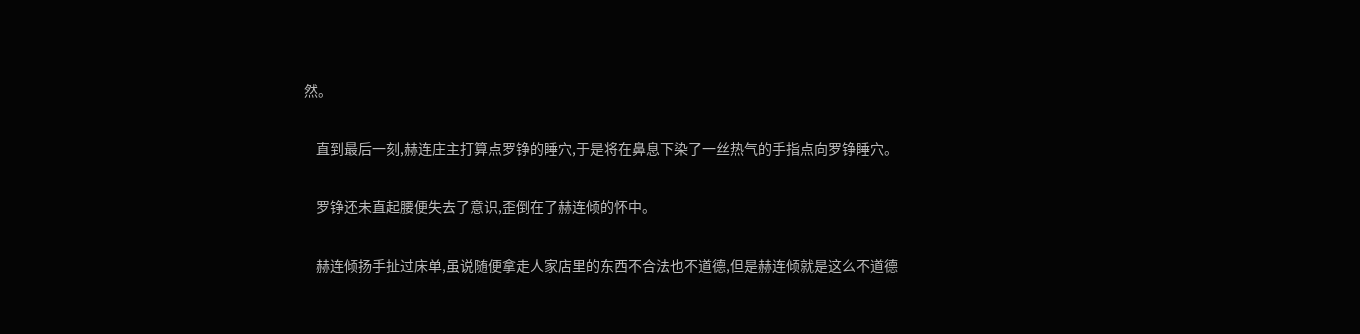然。

    直到最后一刻,赫连庄主打算点罗铮的睡穴,于是将在鼻息下染了一丝热气的手指点向罗铮睡穴。

    罗铮还未直起腰便失去了意识,歪倒在了赫连倾的怀中。

    赫连倾扬手扯过床单,虽说随便拿走人家店里的东西不合法也不道德,但是赫连倾就是这么不道德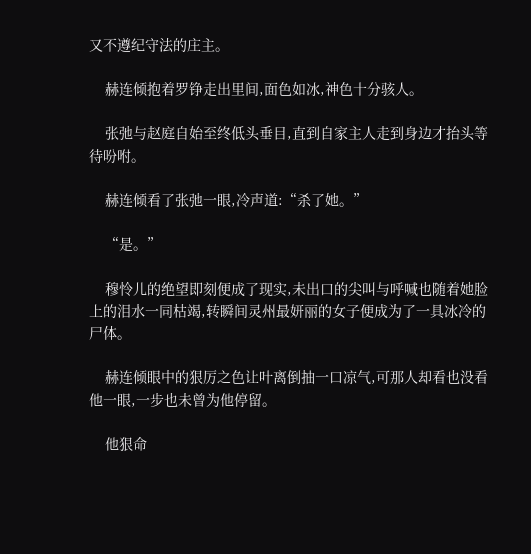又不遵纪守法的庄主。

    赫连倾抱着罗铮走出里间,面色如冰,神色十分骇人。

    张弛与赵庭自始至终低头垂目,直到自家主人走到身边才抬头等待吩咐。

    赫连倾看了张弛一眼,冷声道:“杀了她。”

    “是。”

    穆怜儿的绝望即刻便成了现实,未出口的尖叫与呼喊也随着她脸上的泪水一同枯竭,转瞬间灵州最妍丽的女子便成为了一具冰冷的尸体。

    赫连倾眼中的狠厉之色让叶离倒抽一口凉气,可那人却看也没看他一眼,一步也未曾为他停留。

    他狠命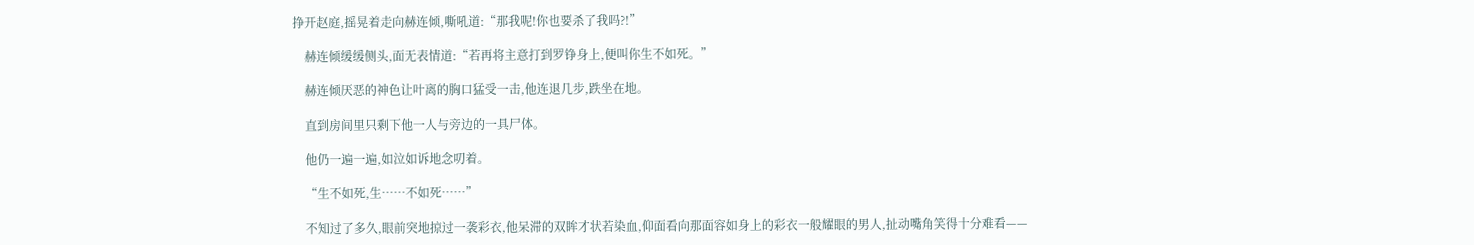挣开赵庭,摇晃着走向赫连倾,嘶吼道:“那我呢!你也要杀了我吗?!”

    赫连倾缓缓侧头,面无表情道:“若再将主意打到罗铮身上,便叫你生不如死。”

    赫连倾厌恶的神色让叶离的胸口猛受一击,他连退几步,跌坐在地。

    直到房间里只剩下他一人与旁边的一具尸体。

    他仍一遍一遍,如泣如诉地念叨着。

    “生不如死,生……不如死……”

    不知过了多久,眼前突地掠过一袭彩衣,他呆滞的双眸才状若染血,仰面看向那面容如身上的彩衣一般耀眼的男人,扯动嘴角笑得十分难看——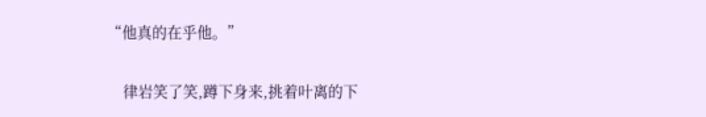“他真的在乎他。”

    律岩笑了笑,蹲下身来,挑着叶离的下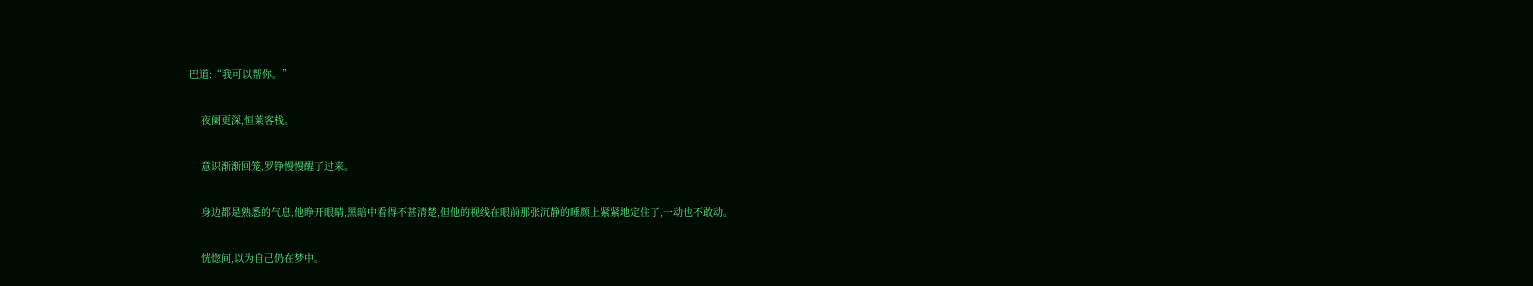巴道:“我可以帮你。”

    夜阑更深,恒莱客栈。

    意识渐渐回笼,罗铮慢慢醒了过来。

    身边都是熟悉的气息,他睁开眼睛,黑暗中看得不甚清楚,但他的视线在眼前那张沉静的睡颜上紧紧地定住了,一动也不敢动。

    恍惚间,以为自己仍在梦中。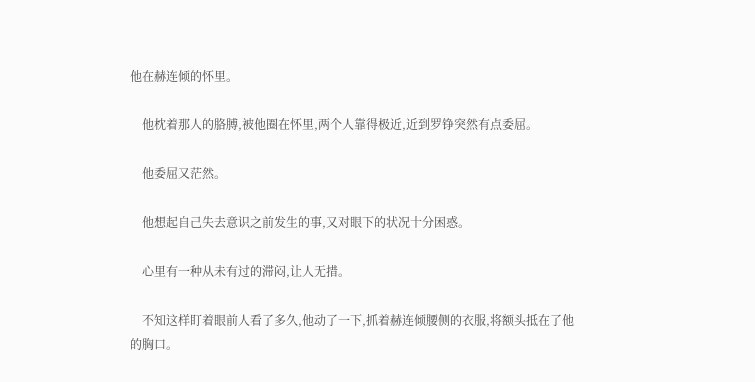他在赫连倾的怀里。

    他枕着那人的胳膊,被他圈在怀里,两个人靠得极近,近到罗铮突然有点委屈。

    他委屈又茫然。

    他想起自己失去意识之前发生的事,又对眼下的状况十分困惑。

    心里有一种从未有过的滞闷,让人无措。

    不知这样盯着眼前人看了多久,他动了一下,抓着赫连倾腰侧的衣服,将额头抵在了他的胸口。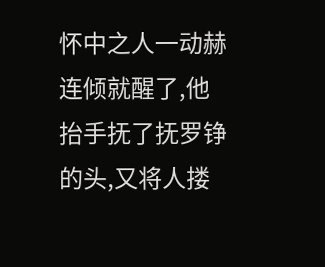怀中之人一动赫连倾就醒了,他抬手抚了抚罗铮的头,又将人搂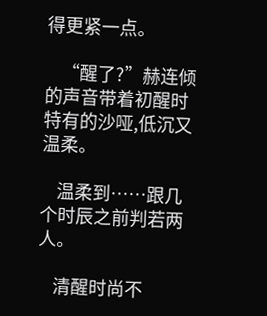得更紧一点。

    “醒了?”赫连倾的声音带着初醒时特有的沙哑,低沉又温柔。

    温柔到……跟几个时辰之前判若两人。

    清醒时尚不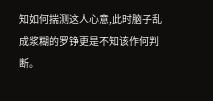知如何揣测这人心意,此时脑子乱成浆糊的罗铮更是不知该作何判断。